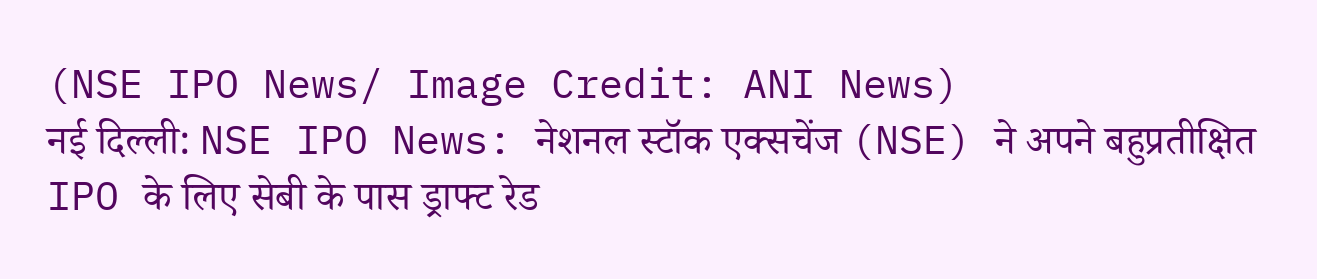(NSE IPO News/ Image Credit: ANI News)
नई दिल्ली: NSE IPO News: नेशनल स्टॉक एक्सचेंज (NSE) ने अपने बहुप्रतीक्षित IPO के लिए सेबी के पास ड्राफ्ट रेड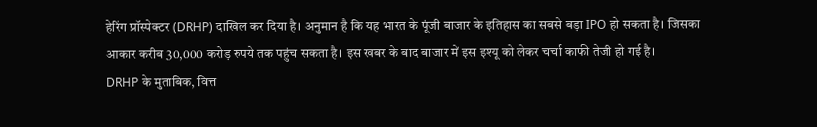हेरिंग प्रॉस्पेक्टर (DRHP) दाखिल कर दिया है। अनुमान है कि यह भारत के पूंजी बाजार के इतिहास का सबसे बड़ा IPO हो सकता है। जिसका आकार करीब 30,000 करोड़ रुपये तक पहुंच सकता है। इस खबर के बाद बाजार में इस इश्यू को लेकर चर्चा काफी तेजी हो गई है।
DRHP के मुताबिक, वित्त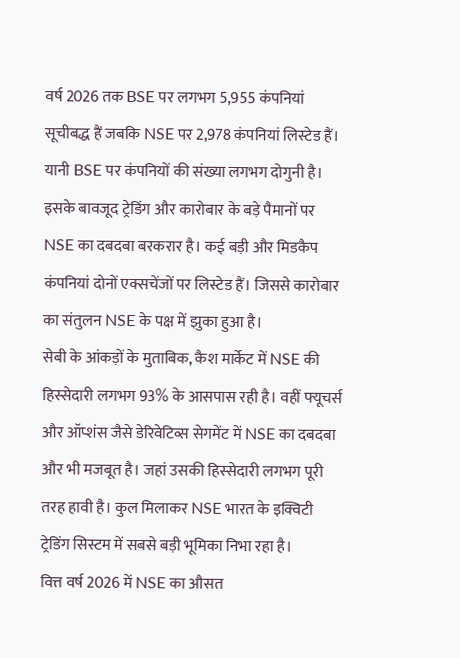वर्ष 2026 तक BSE पर लगभग 5,955 कंपनियां सूचीबद्ध हैं जबकि NSE पर 2,978 कंपनियां लिस्टेड हैं। यानी BSE पर कंपनियों की संख्या लगभग दोगुनी है। इसके बावजूद ट्रेडिंग और कारोबार के बड़े पैमानों पर NSE का दबदबा बरकरार है। कई बड़ी और मिडकैप कंपनियां दोनों एक्सचेंजों पर लिस्टेड हैं। जिससे कारोबार का संतुलन NSE के पक्ष में झुका हुआ है।
सेबी के आंकड़ों के मुताबिक, कैश मार्केट में NSE की हिस्सेदारी लगभग 93% के आसपास रही है। वहीं फ्यूचर्स और ऑप्शंस जैसे डेरिवेटिव्स सेगमेंट में NSE का दबदबा और भी मजबूत है। जहां उसकी हिस्सेदारी लगभग पूरी तरह हावी है। कुल मिलाकर NSE भारत के इक्विटी ट्रेडिंग सिस्टम में सबसे बड़ी भूमिका निभा रहा है।
वित्त वर्ष 2026 में NSE का औसत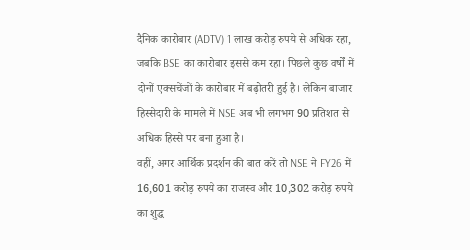दैनिक कारोबार (ADTV) 1 लाख करोड़ रुपये से अधिक रहा, जबकि BSE का कारोबार इससे कम रहा। पिछले कुछ वर्षों में दोनों एक्सचेंजों के कारोबार में बढ़ोतरी हुई है। लेकिन बाजार हिस्सेदारी के मामले में NSE अब भी लगभग 90 प्रतिशत से अधिक हिस्से पर बना हुआ है।
वहीं, अगर आर्थिक प्रदर्शन की बात करें तो NSE ने FY26 में 16,601 करोड़ रुपये का राजस्व और 10,302 करोड़ रुपये का शुद्ध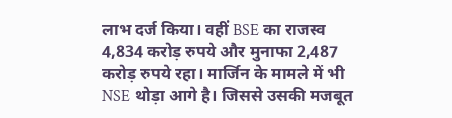लाभ दर्ज किया। वहीं BSE का राजस्व 4,834 करोड़ रुपये और मुनाफा 2,487 करोड़ रुपये रहा। मार्जिन के मामले में भी NSE थोड़ा आगे है। जिससे उसकी मजबूत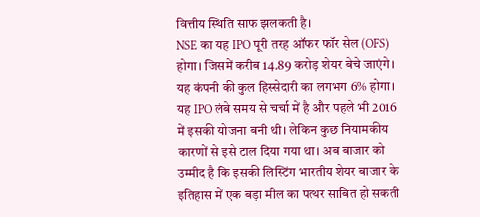वित्तीय स्थिति साफ झलकती है।
NSE का यह IPO पूरी तरह ऑफर फॉर सेल (OFS) होगा। जिसमें करीब 14.89 करोड़ शेयर बेचे जाएंगे। यह कंपनी की कुल हिस्सेदारी का लगभग 6% होगा। यह IPO लंबे समय से चर्चा में है और पहले भी 2016 में इसकी योजना बनी थी। लेकिन कुछ नियामकीय कारणों से इसे टाल दिया गया था। अब बाजार को उम्मीद है कि इसकी लिस्टिंग भारतीय शेयर बाजार के इतिहास में एक बड़ा मील का पत्थर साबित हो सकती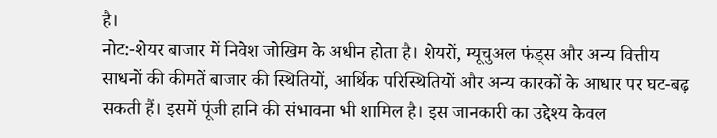है।
नोट:-शेयर बाजार में निवेश जोखिम के अधीन होता है। शेयरों, म्यूचुअल फंड्स और अन्य वित्तीय साधनों की कीमतें बाजार की स्थितियों, आर्थिक परिस्थितियों और अन्य कारकों के आधार पर घट-बढ़ सकती हैं। इसमें पूंजी हानि की संभावना भी शामिल है। इस जानकारी का उद्देश्य केवल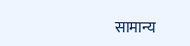सामान्य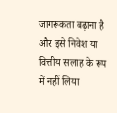जागरूकता बढ़ाना है और इसे निवेश या वित्तीय सलाह के रूप में नहीं लिया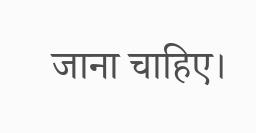जाना चाहिए।